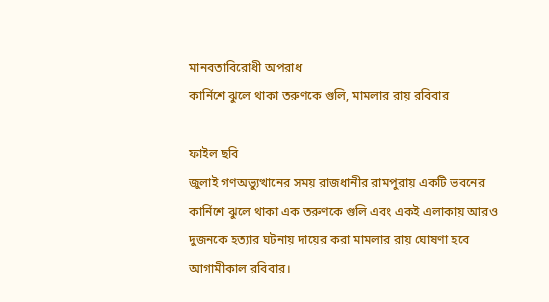মানবতাবিরোধী অপরাধ
কার্নিশে ঝুলে থাকা তরুণকে গুলি, মামলার রায় রবিবার

ফাইল ছবি
জুলাই গণঅভ্যুত্থানের সময় রাজধানীর রামপুরায় একটি ভবনের কার্নিশে ঝুলে থাকা এক তরুণকে গুলি এবং একই এলাকায় আরও দুজনকে হত্যার ঘটনায় দায়ের করা মামলার রায় ঘোষণা হবে আগামীকাল রবিবার।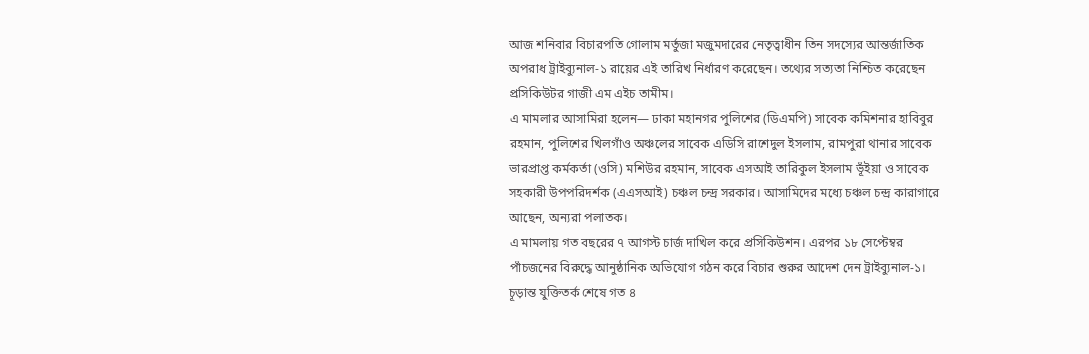আজ শনিবার বিচারপতি গোলাম মর্তুজা মজুমদারের নেতৃত্বাধীন তিন সদস্যের আন্তর্জাতিক অপরাধ ট্রাইব্যুনাল-১ রায়ের এই তারিখ নির্ধারণ করেছেন। তথ্যের সত্যতা নিশ্চিত করেছেন প্রসিকিউটর গাজী এম এইচ তামীম।
এ মামলার আসামিরা হলেন— ঢাকা মহানগর পুলিশের (ডিএমপি) সাবেক কমিশনার হাবিবুর রহমান, পুলিশের খিলগাঁও অঞ্চলের সাবেক এডিসি রাশেদুল ইসলাম, রামপুরা থানার সাবেক ভারপ্রাপ্ত কর্মকর্তা (ওসি) মশিউর রহমান, সাবেক এসআই তারিকুল ইসলাম ভূঁইয়া ও সাবেক সহকারী উপপরিদর্শক (এএসআই) চঞ্চল চন্দ্র সরকার। আসামিদের মধ্যে চঞ্চল চন্দ্র কারাগারে আছেন, অন্যরা পলাতক।
এ মামলায় গত বছরের ৭ আগস্ট চার্জ দাখিল করে প্রসিকিউশন। এরপর ১৮ সেপ্টেম্বর পাঁচজনের বিরুদ্ধে আনুষ্ঠানিক অভিযোগ গঠন করে বিচার শুরুর আদেশ দেন ট্রাইব্যুনাল-১।
চূড়ান্ত যুক্তিতর্ক শেষে গত ৪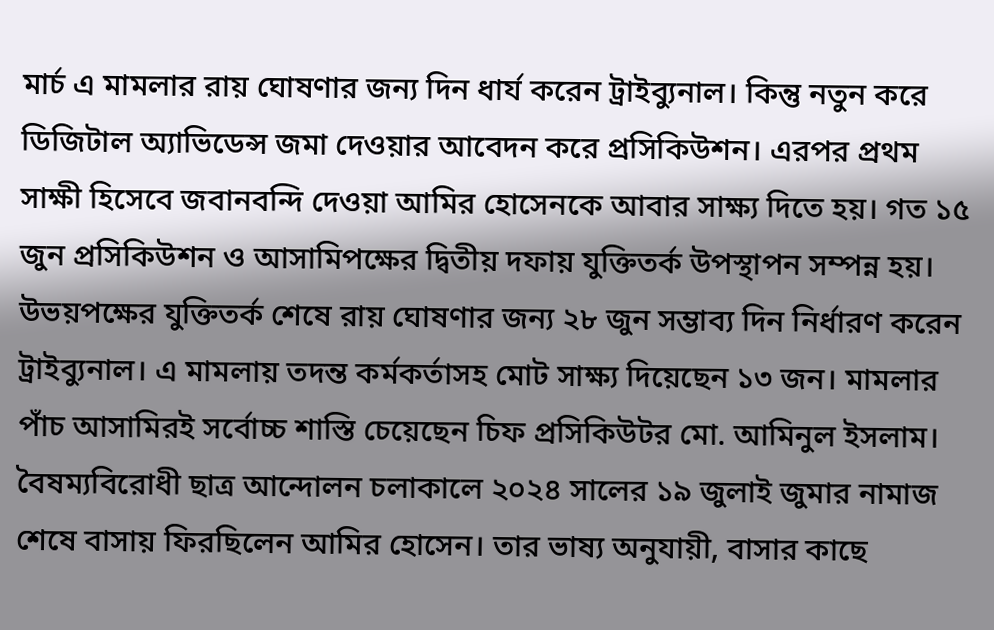মার্চ এ মামলার রায় ঘোষণার জন্য দিন ধার্য করেন ট্রাইব্যুনাল। কিন্তু নতুন করে ডিজিটাল অ্যাভিডেন্স জমা দেওয়ার আবেদন করে প্রসিকিউশন। এরপর প্রথম সাক্ষী হিসেবে জবানবন্দি দেওয়া আমির হোসেনকে আবার সাক্ষ্য দিতে হয়। গত ১৫ জুন প্রসিকিউশন ও আসামিপক্ষের দ্বিতীয় দফায় যুক্তিতর্ক উপস্থাপন সম্পন্ন হয়।
উভয়পক্ষের যুক্তিতর্ক শেষে রায় ঘোষণার জন্য ২৮ জুন সম্ভাব্য দিন নির্ধারণ করেন ট্রাইব্যুনাল। এ মামলায় তদন্ত কর্মকর্তাসহ মোট সাক্ষ্য দিয়েছেন ১৩ জন। মামলার পাঁচ আসামিরই সর্বোচ্চ শাস্তি চেয়েছেন চিফ প্রসিকিউটর মো. আমিনুল ইসলাম।
বৈষম্যবিরোধী ছাত্র আন্দোলন চলাকালে ২০২৪ সালের ১৯ জুলাই জুমার নামাজ শেষে বাসায় ফিরছিলেন আমির হোসেন। তার ভাষ্য অনুযায়ী, বাসার কাছে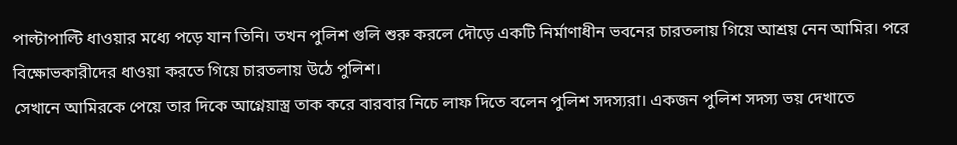পাল্টাপাল্টি ধাওয়ার মধ্যে পড়ে যান তিনি। তখন পুলিশ গুলি শুরু করলে দৌড়ে একটি নির্মাণাধীন ভবনের চারতলায় গিয়ে আশ্রয় নেন আমির। পরে বিক্ষোভকারীদের ধাওয়া করতে গিয়ে চারতলায় উঠে পুলিশ।
সেখানে আমিরকে পেয়ে তার দিকে আগ্নেয়াস্ত্র তাক করে বারবার নিচে লাফ দিতে বলেন পুলিশ সদস্যরা। একজন পুলিশ সদস্য ভয় দেখাতে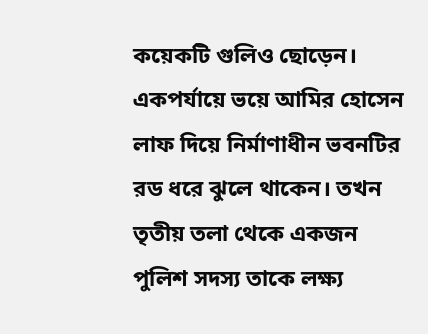কয়েকটি গুলিও ছোড়েন। একপর্যায়ে ভয়ে আমির হোসেন লাফ দিয়ে নির্মাণাধীন ভবনটির রড ধরে ঝুলে থাকেন। তখন তৃতীয় তলা থেকে একজন পুলিশ সদস্য তাকে লক্ষ্য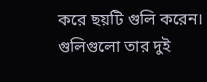করে ছয়টি গুলি করেন। গুলিগুলো তার দুই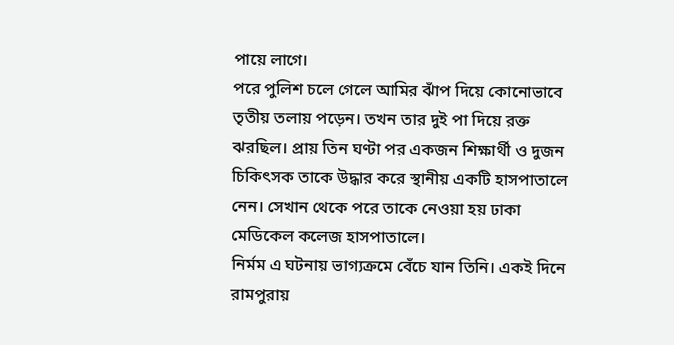পায়ে লাগে।
পরে পুলিশ চলে গেলে আমির ঝাঁপ দিয়ে কোনোভাবে তৃতীয় তলায় পড়েন। তখন তার দুই পা দিয়ে রক্ত ঝরছিল। প্রায় তিন ঘণ্টা পর একজন শিক্ষার্থী ও দুজন চিকিৎসক তাকে উদ্ধার করে স্থানীয় একটি হাসপাতালে নেন। সেখান থেকে পরে তাকে নেওয়া হয় ঢাকা মেডিকেল কলেজ হাসপাতালে।
নির্মম এ ঘটনায় ভাগ্যক্রমে বেঁচে যান তিনি। একই দিনে রামপুরায়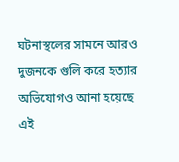ঘটনাস্থলের সামনে আরও দুজনকে গুলি করে হত্যার অভিযোগও আনা হয়েছে এই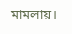মামলায়।